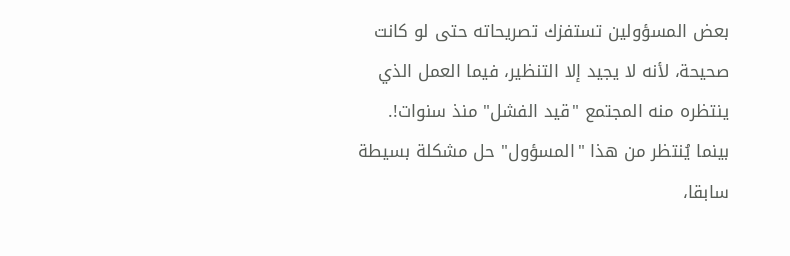بعض المسؤولين تستفزك تصريحاته حتى لو كانت صحيحة، لأنه لا يجيد إلا التنظير، فيما العمل الذي ينتظره منه المجتمع "قيد الفشل" منذ سنوات!.
بينما يُنتظر من هذا "المسؤول" حل مشكلة بسيطة سابقا،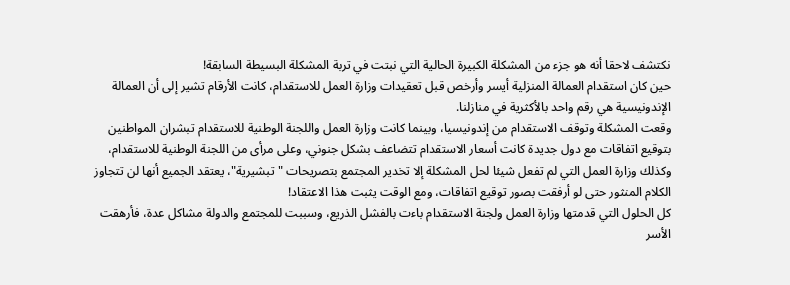نكتشف لاحقا أنه هو جزء من المشكلة الكبيرة الحالية التي نبتت في تربة المشكلة البسيطة السابقة!
حين كان استقدام العمالة المنزلية أيسر وأرخص قبل تعقيدات وزارة العمل للاستقدام، كانت الأرقام تشير إلى أن العمالة الإندونيسية هي رقم واحد بالأكثرية في منازلنا.
وقعت المشكلة وتوقف الاستقدام من إندونيسيا، وبينما كانت وزارة العمل واللجنة الوطنية للاستقدام تبشران المواطنين بتوقيع اتفاقات مع دول جديدة كانت أسعار الاستقدام تتضاعف بشكل جنوني، وعلى مرأى من اللجنة الوطنية للاستقدام، وكذلك وزارة العمل التي لم تفعل شيئا لحل المشكلة إلا تخدير المجتمع بتصريحات "تبشيرية"، يعتقد الجميع أنها لن تتجاوز الكلام المنثور حتى لو أرفقت بصور توقيع اتفاقات، ومع الوقت يثبت هذا الاعتقاد!
كل الحلول التي قدمتها وزارة العمل ولجنة الاستقدام باءت بالفشل الذريع، وسببت للمجتمع والدولة مشاكل عدة، فأرهقت الأسر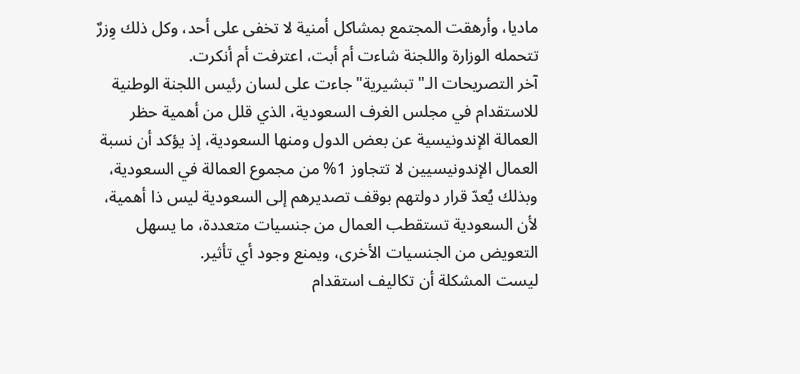ماديا، وأرهقت المجتمع بمشاكل أمنية لا تخفى على أحد، وكل ذلك وِزرٌ تتحمله الوزارة واللجنة شاءت أم أبت، اعترفت أم أنكرت.
آخر التصريحات الـ"تبشيرية" جاءت على لسان رئيس اللجنة الوطنية للاستقدام في مجلس الغرف السعودية، الذي قلل من أهمية حظر العمالة الإندونيسية عن بعض الدول ومنها السعودية، إذ يؤكد أن نسبة العمال الإندونيسيين لا تتجاوز 1% من مجموع العمالة في السعودية، وبذلك يُعدّ قرار دولتهم بوقف تصديرهم إلى السعودية ليس ذا أهمية، لأن السعودية تستقطب العمال من جنسيات متعددة، ما يسهل التعويض من الجنسيات الأخرى، ويمنع وجود أي تأثير.
ليست المشكلة أن تكاليف استقدام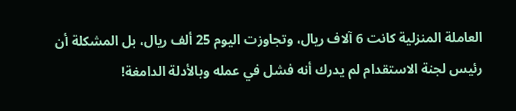العاملة المنزلية كانت 6 آلاف ريال، وتجاوزت اليوم 25 ألف ريال، بل المشكلة أن رئيس لجنة الاستقدام لم يدرك أنه فشل في عمله وبالأدلة الدامغة!